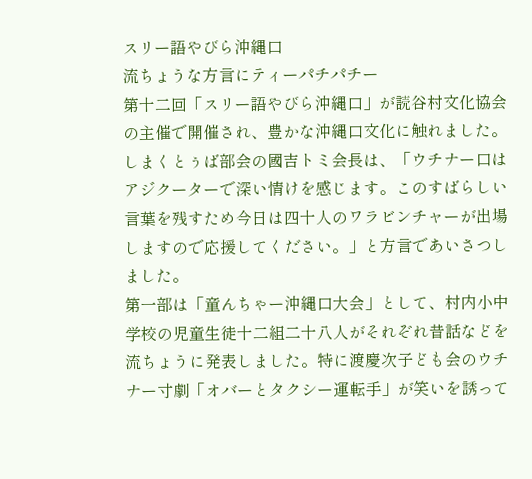スリー語やびら沖縄口
流ちょうな方言にティーパチパチー
第十二回「スリー語やびら沖縄口」が読谷村文化協会の主催で開催され、豊かな沖縄口文化に触れました。
しまくとぅば部会の國吉トミ会長は、「ウチナー口はアジクーターで深い情けを感じます。このすばらしい言葉を残すため今日は四十人のワラビンチャーが出場しますので応援してください。」と方言であいさつしました。
第一部は「童んちゃー沖縄口大会」として、村内小中学校の児童生徒十二組二十八人がそれぞれ昔話などを流ちょうに発表しました。特に渡慶次子ども会のウチナー寸劇「オバーとタクシー運転手」が笑いを誘って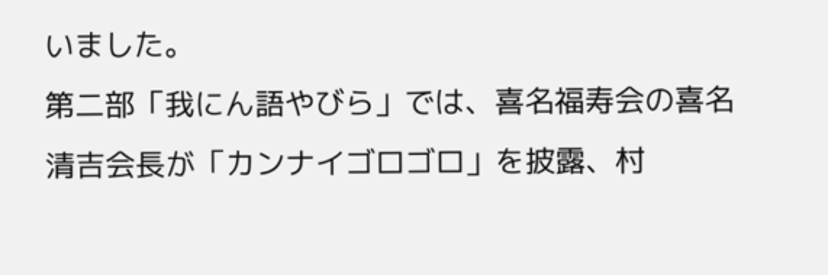いました。
第二部「我にん語やびら」では、喜名福寿会の喜名清吉会長が「カンナイゴロゴロ」を披露、村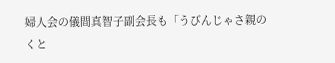婦人会の儀間真智子副会長も「うびんじゃさ親のくと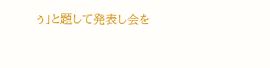ぅ」と題して発表し会を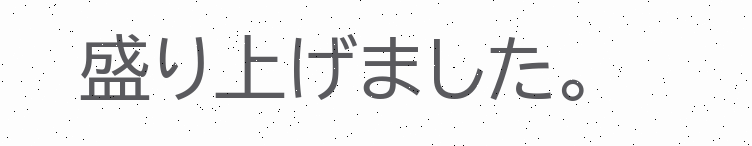盛り上げました。